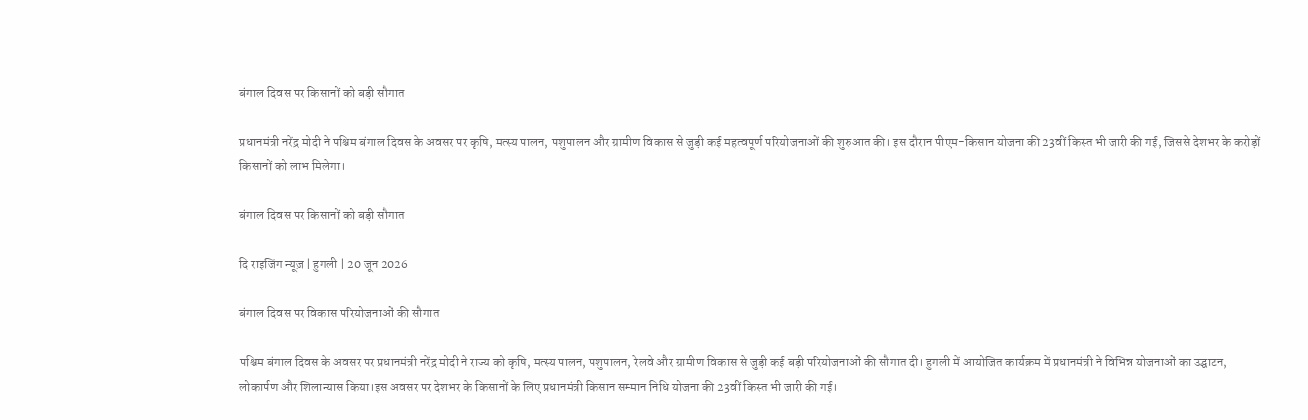बंगाल दिवस पर किसानों को बड़ी सौगात

प्रधानमंत्री नरेंद्र मोदी ने पश्चिम बंगाल दिवस के अवसर पर कृषि, मत्स्य पालन, पशुपालन और ग्रामीण विकास से जुड़ी कई महत्वपूर्ण परियोजनाओं की शुरुआत की। इस दौरान पीएम-किसान योजना की 23वीं किस्त भी जारी की गई, जिससे देशभर के करोड़ों किसानों को लाभ मिलेगा।

बंगाल दिवस पर किसानों को बड़ी सौगात

दि राइजिंग न्यूज़ | हुगली | 20 जून 2026

बंगाल दिवस पर विकास परियोजनाओं की सौगात

पश्चिम बंगाल दिवस के अवसर पर प्रधानमंत्री नरेंद्र मोदी ने राज्य को कृषि, मत्स्य पालन, पशुपालन, रेलवे और ग्रामीण विकास से जुड़ी कई बड़ी परियोजनाओं की सौगात दी। हुगली में आयोजित कार्यक्रम में प्रधानमंत्री ने विभिन्न योजनाओं का उद्घाटन, लोकार्पण और शिलान्यास किया।इस अवसर पर देशभर के किसानों के लिए प्रधानमंत्री किसान सम्मान निधि योजना की 23वीं किस्त भी जारी की गई।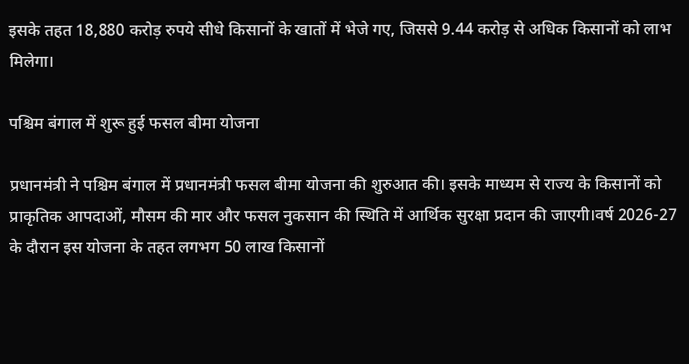इसके तहत 18,880 करोड़ रुपये सीधे किसानों के खातों में भेजे गए, जिससे 9.44 करोड़ से अधिक किसानों को लाभ मिलेगा।

पश्चिम बंगाल में शुरू हुई फसल बीमा योजना

प्रधानमंत्री ने पश्चिम बंगाल में प्रधानमंत्री फसल बीमा योजना की शुरुआत की। इसके माध्यम से राज्य के किसानों को प्राकृतिक आपदाओं, मौसम की मार और फसल नुकसान की स्थिति में आर्थिक सुरक्षा प्रदान की जाएगी।वर्ष 2026-27 के दौरान इस योजना के तहत लगभग 50 लाख किसानों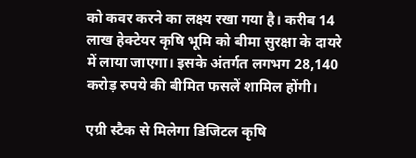को कवर करने का लक्ष्य रखा गया है। करीब 14 लाख हेक्टेयर कृषि भूमि को बीमा सुरक्षा के दायरे में लाया जाएगा। इसके अंतर्गत लगभग 28,140 करोड़ रुपये की बीमित फसलें शामिल होंगी।

एग्री स्टैक से मिलेगा डिजिटल कृषि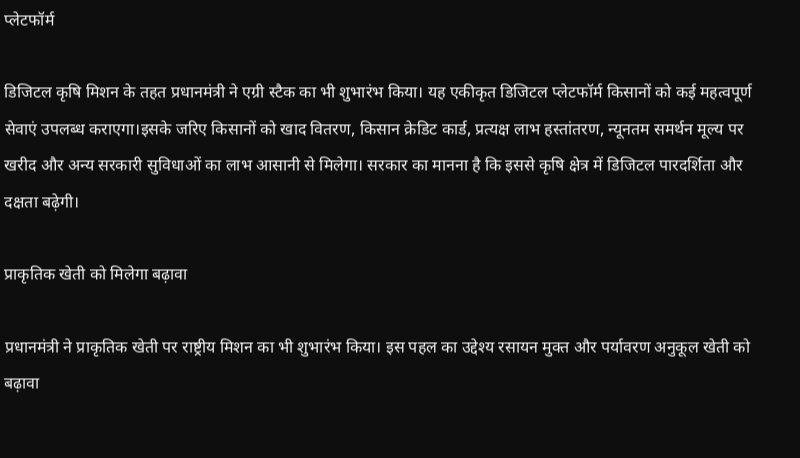प्लेटफॉर्म

डिजिटल कृषि मिशन के तहत प्रधानमंत्री ने एग्री स्टैक का भी शुभारंभ किया। यह एकीकृत डिजिटल प्लेटफॉर्म किसानों को कई महत्वपूर्ण सेवाएं उपलब्ध कराएगा।इसके जरिए किसानों को खाद वितरण, किसान क्रेडिट कार्ड, प्रत्यक्ष लाभ हस्तांतरण, न्यूनतम समर्थन मूल्य पर खरीद और अन्य सरकारी सुविधाओं का लाभ आसानी से मिलेगा। सरकार का मानना है कि इससे कृषि क्षेत्र में डिजिटल पारदर्शिता और दक्षता बढ़ेगी।

प्राकृतिक खेती को मिलेगा बढ़ावा

प्रधानमंत्री ने प्राकृतिक खेती पर राष्ट्रीय मिशन का भी शुभारंभ किया। इस पहल का उद्देश्य रसायन मुक्त और पर्यावरण अनुकूल खेती को बढ़ावा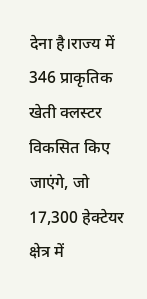देना है।राज्य में 346 प्राकृतिक खेती क्लस्टर विकसित किए जाएंगे, जो 17,300 हेक्टेयर क्षेत्र में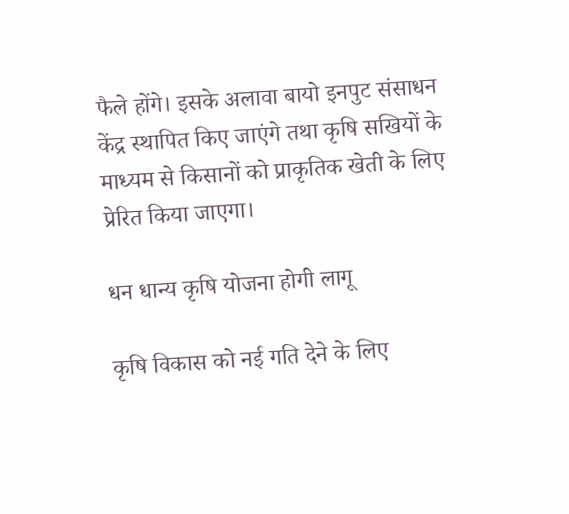फैले होंगे। इसके अलावा बायो इनपुट संसाधन केंद्र स्थापित किए जाएंगे तथा कृषि सखियों के माध्यम से किसानों को प्राकृतिक खेती के लिए प्रेरित किया जाएगा।

धन धान्य कृषि योजना होगी लागू

कृषि विकास को नई गति देने के लिए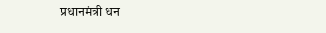प्रधानमंत्री धन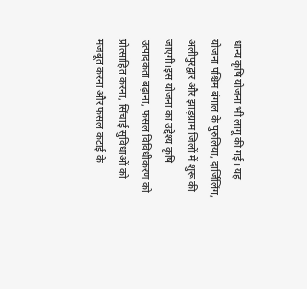धान्य कृषि योजना भी लागू की गई। यह योजना पश्चिम बंगाल के पुरुलिया, दार्जिलिंग, अलीपुरद्वार और झाड़ग्राम जिलों में शुरू की जाएगी।इस योजना का उद्देश्य कृषि उत्पादकता बढ़ाना, फसल विविधीकरण को प्रोत्साहित करना, सिंचाई सुविधाओं को मजबूत करना और फसल कटाई के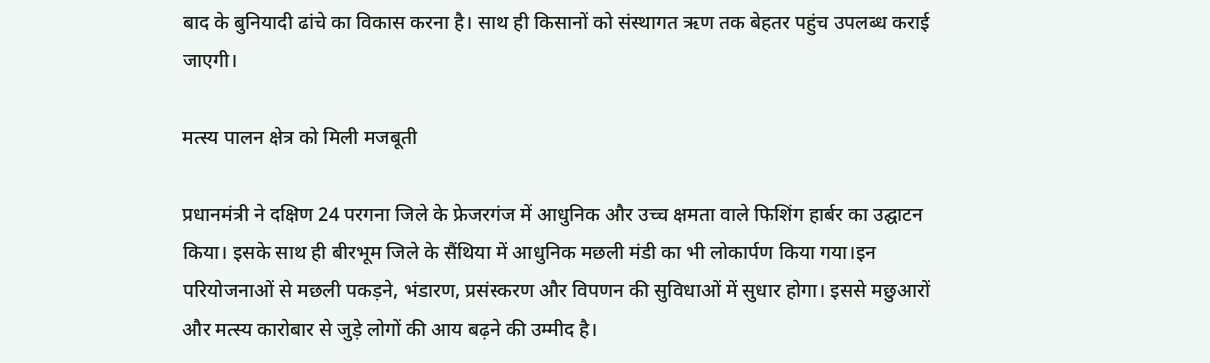बाद के बुनियादी ढांचे का विकास करना है। साथ ही किसानों को संस्थागत ऋण तक बेहतर पहुंच उपलब्ध कराई जाएगी।

मत्स्य पालन क्षेत्र को मिली मजबूती

प्रधानमंत्री ने दक्षिण 24 परगना जिले के फ्रेजरगंज में आधुनिक और उच्च क्षमता वाले फिशिंग हार्बर का उद्घाटन किया। इसके साथ ही बीरभूम जिले के सैंथिया में आधुनिक मछली मंडी का भी लोकार्पण किया गया।इन परियोजनाओं से मछली पकड़ने, भंडारण, प्रसंस्करण और विपणन की सुविधाओं में सुधार होगा। इससे मछुआरों और मत्स्य कारोबार से जुड़े लोगों की आय बढ़ने की उम्मीद है।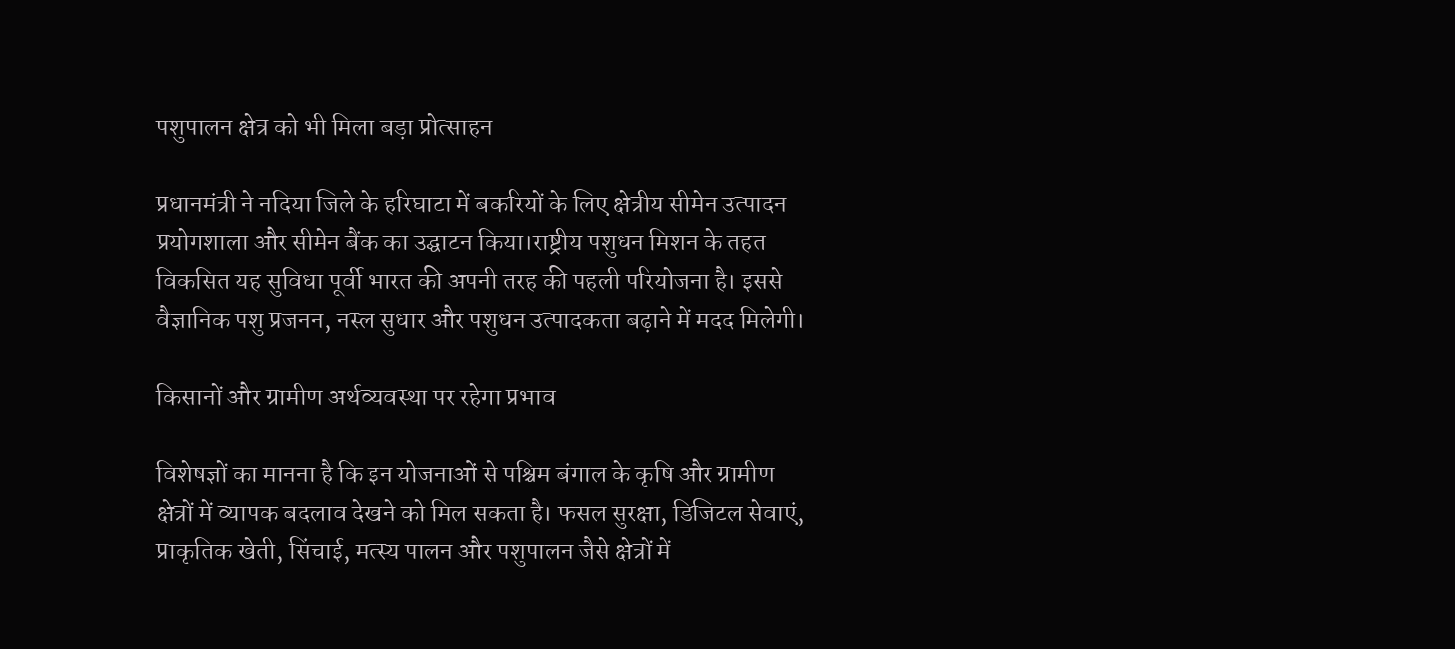पशुपालन क्षेत्र को भी मिला बड़ा प्रोत्साहन

प्रधानमंत्री ने नदिया जिले के हरिघाटा में बकरियों के लिए क्षेत्रीय सीमेन उत्पादन प्रयोगशाला और सीमेन बैंक का उद्घाटन किया।राष्ट्रीय पशुधन मिशन के तहत विकसित यह सुविधा पूर्वी भारत की अपनी तरह की पहली परियोजना है। इससे वैज्ञानिक पशु प्रजनन, नस्ल सुधार और पशुधन उत्पादकता बढ़ाने में मदद मिलेगी।

किसानों और ग्रामीण अर्थव्यवस्था पर रहेगा प्रभाव

विशेषज्ञों का मानना है कि इन योजनाओं से पश्चिम बंगाल के कृषि और ग्रामीण क्षेत्रों में व्यापक बदलाव देखने को मिल सकता है। फसल सुरक्षा, डिजिटल सेवाएं, प्राकृतिक खेती, सिंचाई, मत्स्य पालन और पशुपालन जैसे क्षेत्रों में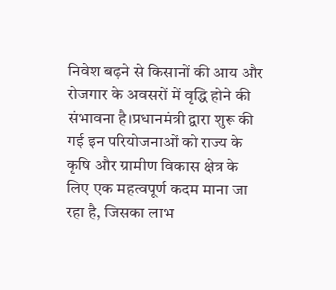निवेश बढ़ने से किसानों की आय और रोजगार के अवसरों में वृद्धि होने की संभावना है।प्रधानमंत्री द्वारा शुरू की गई इन परियोजनाओं को राज्य के कृषि और ग्रामीण विकास क्षेत्र के लिए एक महत्वपूर्ण कदम माना जा रहा है, जिसका लाभ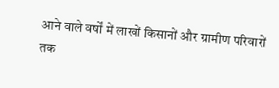आने वाले वर्षों में लाखों किसानों और ग्रामीण परिवारों तक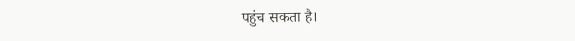पहुंच सकता है।